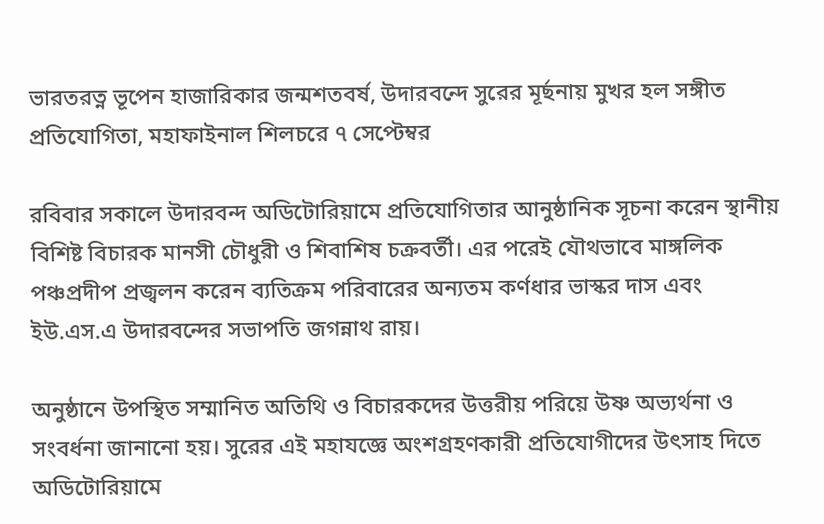ভারতরত্ন ভূপেন হাজারিকার জন্মশতবর্ষ, উদারবন্দে সুরের মূর্ছনায় মুখর হল সঙ্গীত প্রতিযোগিতা, মহাফাইনাল শিলচরে ৭ সেপ্টেম্বর

রবিবার সকালে উদারবন্দ অডিটোরিয়ামে প্রতিযোগিতার আনুষ্ঠানিক সূচনা করেন স্থানীয় বিশিষ্ট বিচারক মানসী চৌধুরী ও শিবাশিষ চক্রবর্তী। এর পরেই যৌথভাবে মাঙ্গলিক পঞ্চপ্রদীপ প্রজ্বলন করেন ব্যতিক্রম পরিবারের অন্যতম কর্ণধার ভাস্কর দাস এবং ইউ.এস.এ উদারবন্দের সভাপতি জগন্নাথ রায়।

অনুষ্ঠানে উপস্থিত সম্মানিত অতিথি ও বিচারকদের উত্তরীয় পরিয়ে উষ্ণ অভ্যর্থনা ও সংবর্ধনা জানানো হয়। সুরের এই মহাযজ্ঞে অংশগ্রহণকারী প্রতিযোগীদের উৎসাহ দিতে অডিটোরিয়ামে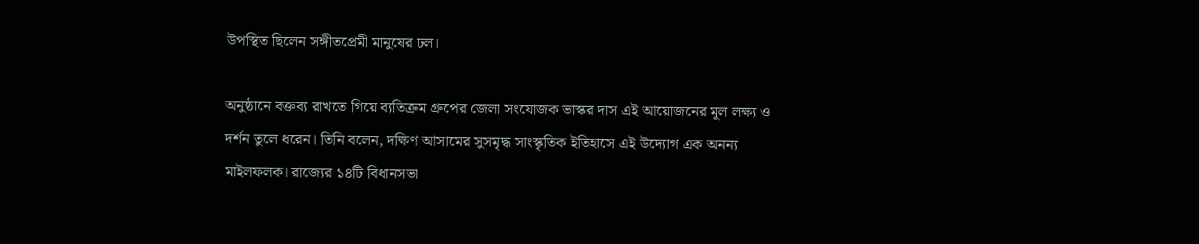উপস্থিত ছিলেন সঙ্গীতপ্রেমী মানুষের ঢল।

অনুষ্ঠানে বক্তব্য রাখতে গিয়ে ব্যতিক্রম গ্রুপের জেলা সংযোজক ভাস্কর দাস এই আয়োজনের মূল লক্ষ্য ও দর্শন তুলে ধরেন। তিনি বলেন, দক্ষিণ আসামের সুসমৃদ্ধ সাংস্কৃতিক ইতিহাসে এই উদ্যোগ এক অনন্য মাইলফলক। রাজ্যের ১৪টি বিধানসভা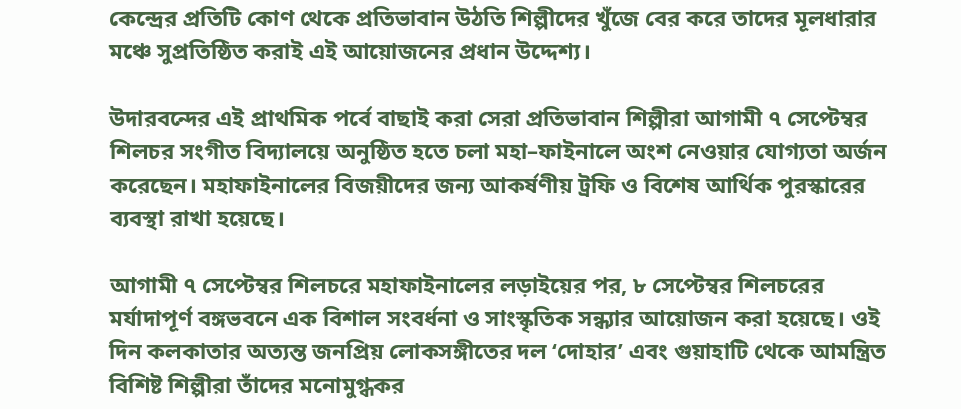কেন্দ্রের প্রতিটি কোণ থেকে প্রতিভাবান উঠতি শিল্পীদের খুঁজে বের করে তাদের মূলধারার মঞ্চে সুপ্রতিষ্ঠিত করাই এই আয়োজনের প্রধান উদ্দেশ্য।

উদারবন্দের এই প্রাথমিক পর্বে বাছাই করা সেরা প্রতিভাবান শিল্পীরা আগামী ৭ সেপ্টেম্বর শিলচর সংগীত বিদ্যালয়ে অনুষ্ঠিত হতে চলা মহা–ফাইনালে অংশ নেওয়ার যোগ্যতা অর্জন করেছেন। মহাফাইনালের বিজয়ীদের জন্য আকর্ষণীয় ট্রফি ও বিশেষ আর্থিক পুরস্কারের ব্যবস্থা রাখা হয়েছে।

আগামী ৭ সেপ্টেম্বর শিলচরে মহাফাইনালের লড়াইয়ের পর, ৮ সেপ্টেম্বর শিলচরের মর্যাদাপূর্ণ বঙ্গভবনে এক বিশাল সংবর্ধনা ও সাংস্কৃতিক সন্ধ্যার আয়োজন করা হয়েছে। ওই দিন কলকাতার অত্যন্ত জনপ্রিয় লোকসঙ্গীতের দল ‘দোহার’ এবং গুয়াহাটি থেকে আমন্ত্রিত বিশিষ্ট শিল্পীরা তাঁদের মনোমুগ্ধকর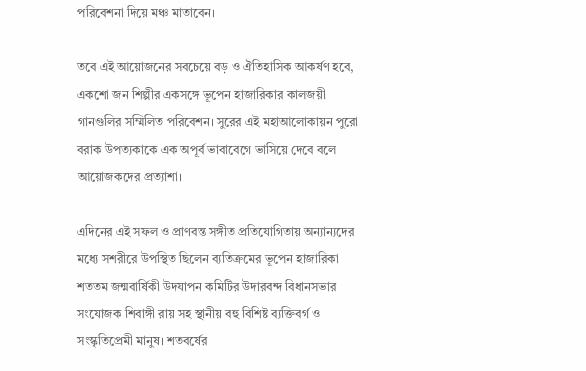পরিবেশনা দিয়ে মঞ্চ মাতাবেন।

তবে এই আয়োজনের সবচেয়ে বড় ও ঐতিহাসিক আকর্ষণ হবে, একশো জন শিল্পীর একসঙ্গে ভূপেন হাজারিকার কালজয়ী গানগুলির সম্মিলিত পরিবেশন। সুরের এই মহাআলোকায়ন পুরো বরাক উপত্যকাকে এক অপূর্ব ভাবাবেগে ভাসিয়ে দেবে বলে আয়োজকদের প্রত্যাশা।

এদিনের এই সফল ও প্রাণবন্ত সঙ্গীত প্রতিযোগিতায় অন্যান্যদের মধ্যে সশরীরে উপস্থিত ছিলেন ব্যতিক্রমের ভূপেন হাজারিকা শততম জন্মবার্ষিকী উদযাপন কমিটির উদারবন্দ বিধানসভার সংযোজক শিবাঙ্গী রায় সহ স্থানীয় বহু বিশিষ্ট ব্যক্তিবর্গ ও সংস্কৃতিপ্রেমী মানুষ। শতবর্ষের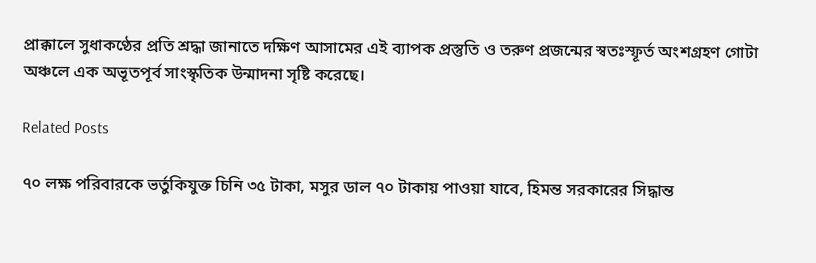প্রাক্কালে সুধাকণ্ঠের প্রতি শ্রদ্ধা জানাতে দক্ষিণ আসামের এই ব্যাপক প্রস্তুতি ও তরুণ প্রজন্মের স্বতঃস্ফূর্ত অংশগ্রহণ গোটা অঞ্চলে এক অভূতপূর্ব সাংস্কৃতিক উন্মাদনা সৃষ্টি করেছে।

Related Posts

৭০ লক্ষ পরিবারকে ভর্তুকিযুক্ত চিনি ৩৫ টাকা, মসুর ডাল ৭০ টাকায় পাওয়া যাবে, হিমন্ত সরকারের সিদ্ধান্ত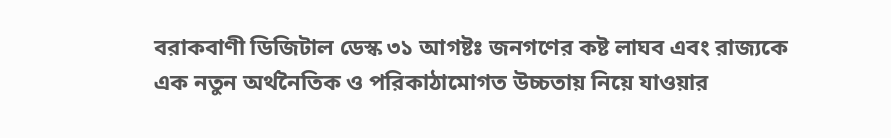বরাকবাণী ডিজিটাল ডেস্ক ৩১ আগষ্টঃ জনগণের কষ্ট লাঘব এবং রাজ্যকে এক নতুন অর্থনৈতিক ও পরিকাঠামোগত উচ্চতায় নিয়ে যাওয়ার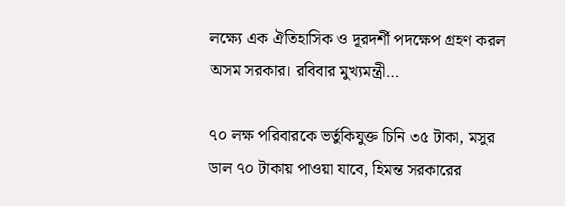লক্ষ্যে এক ঐতিহাসিক ও দূরদর্শী পদক্ষেপ গ্রহণ করল অসম সরকার। রবিবার মুখ্যমন্ত্রী…

৭০ লক্ষ পরিবারকে ভর্তুকিযুক্ত চিনি ৩৫ টাকা, মসুর ডাল ৭০ টাকায় পাওয়া যাবে, হিমন্ত সরকারের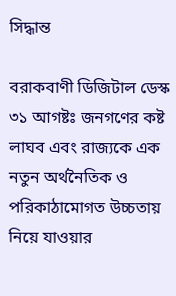সিদ্ধান্ত

বরাকবাণী ডিজিটাল ডেস্ক ৩১ আগষ্টঃ জনগণের কষ্ট লাঘব এবং রাজ্যকে এক নতুন অর্থনৈতিক ও পরিকাঠামোগত উচ্চতায় নিয়ে যাওয়ার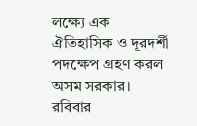লক্ষ্যে এক ঐতিহাসিক ও দূরদর্শী পদক্ষেপ গ্রহণ করল অসম সরকার। রবিবার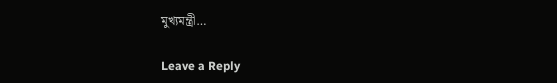মুখ্যমন্ত্রী…

Leave a Reply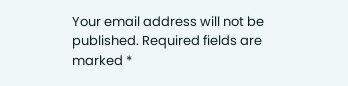Your email address will not be published. Required fields are marked *